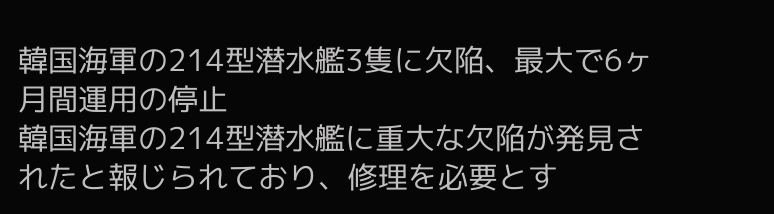韓国海軍の214型潜水艦3隻に欠陥、最大で6ヶ月間運用の停止
韓国海軍の214型潜水艦に重大な欠陥が発見されたと報じられており、修理を必要とす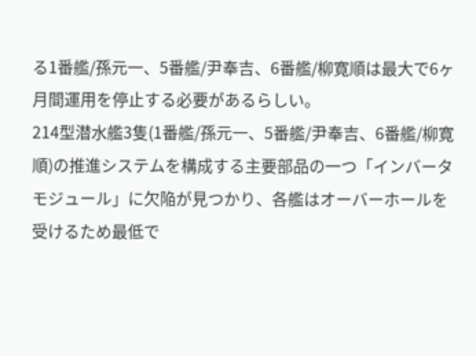る1番艦/孫元一、5番艦/尹奉吉、6番艦/柳寛順は最大で6ヶ月間運用を停止する必要があるらしい。
214型潜水艦3隻(1番艦/孫元一、5番艦/尹奉吉、6番艦/柳寛順)の推進システムを構成する主要部品の一つ「インバータモジュール」に欠陥が見つかり、各艦はオーバーホールを受けるため最低で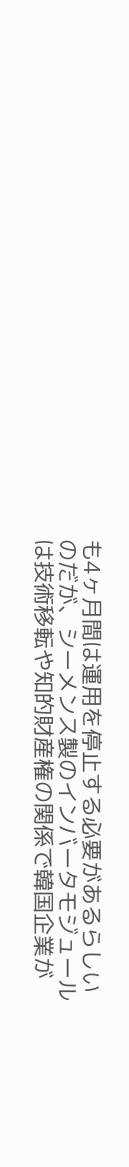も4ヶ月間は運用を停止する必要があるらしいのだが、シーメンス製のインバータモジュールは技術移転や知的財産権の関係で韓国企業が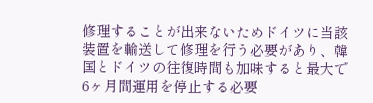修理することが出来ないためドイツに当該装置を輸送して修理を行う必要があり、韓国とドイツの往復時間も加味すると最大で6ヶ月間運用を停止する必要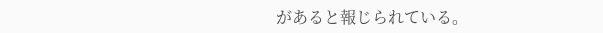があると報じられている。